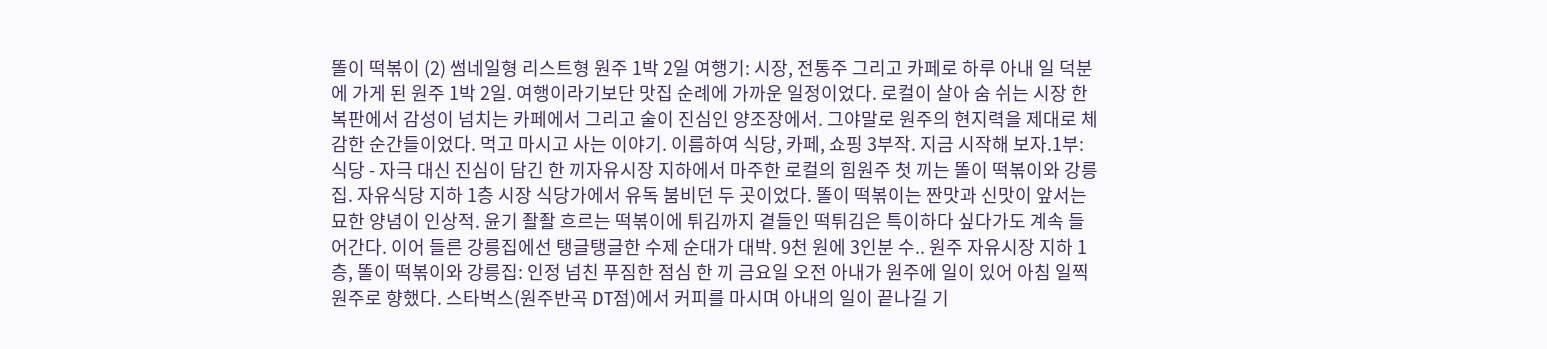똘이 떡볶이 (2) 썸네일형 리스트형 원주 1박 2일 여행기: 시장, 전통주 그리고 카페로 하루 아내 일 덕분에 가게 된 원주 1박 2일. 여행이라기보단 맛집 순례에 가까운 일정이었다. 로컬이 살아 숨 쉬는 시장 한복판에서 감성이 넘치는 카페에서 그리고 술이 진심인 양조장에서. 그야말로 원주의 현지력을 제대로 체감한 순간들이었다. 먹고 마시고 사는 이야기. 이름하여 식당, 카페, 쇼핑 3부작. 지금 시작해 보자.1부: 식당 - 자극 대신 진심이 담긴 한 끼자유시장 지하에서 마주한 로컬의 힘원주 첫 끼는 똘이 떡볶이와 강릉집. 자유식당 지하 1층 시장 식당가에서 유독 붐비던 두 곳이었다. 똘이 떡볶이는 짠맛과 신맛이 앞서는 묘한 양념이 인상적. 윤기 좔좔 흐르는 떡볶이에 튀김까지 곁들인 떡튀김은 특이하다 싶다가도 계속 들어간다. 이어 들른 강릉집에선 탱글탱글한 수제 순대가 대박. 9천 원에 3인분 수.. 원주 자유시장 지하 1층, 똘이 떡볶이와 강릉집: 인정 넘친 푸짐한 점심 한 끼 금요일 오전 아내가 원주에 일이 있어 아침 일찍 원주로 향했다. 스타벅스(원주반곡 DT점)에서 커피를 마시며 아내의 일이 끝나길 기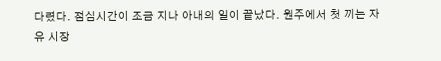다렸다. 점심시간이 조금 지나 아내의 일이 끝났다. 원주에서 첫 끼는 자유 시장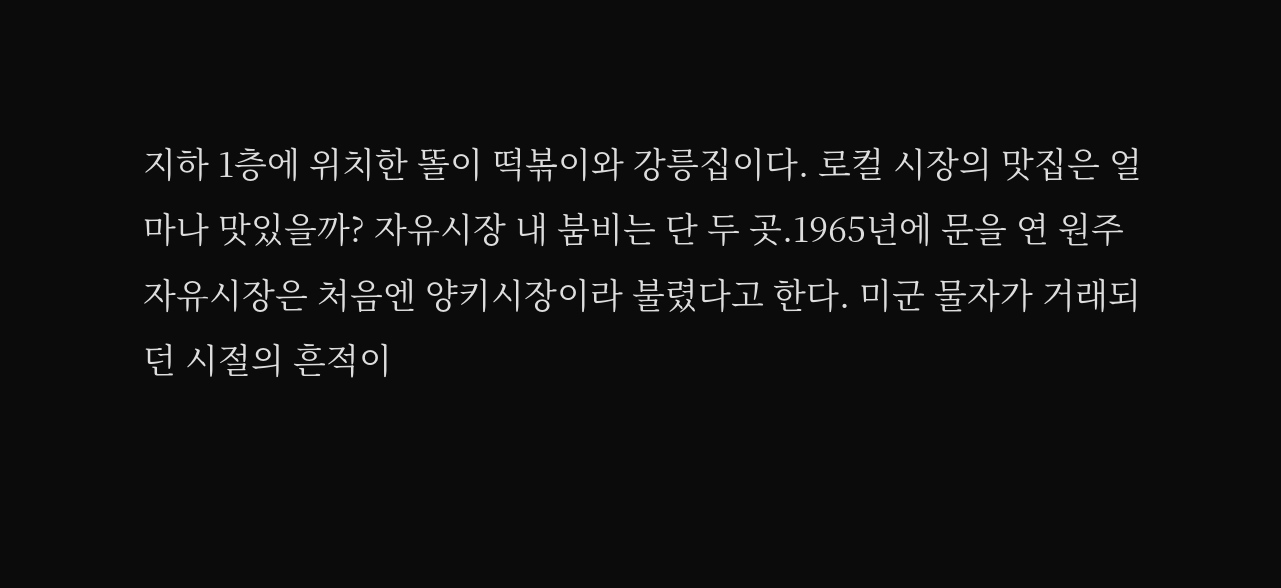지하 1층에 위치한 똘이 떡볶이와 강릉집이다. 로컬 시장의 맛집은 얼마나 맛있을까? 자유시장 내 붐비는 단 두 곳.1965년에 문을 연 원주 자유시장은 처음엔 양키시장이라 불렸다고 한다. 미군 물자가 거래되던 시절의 흔적이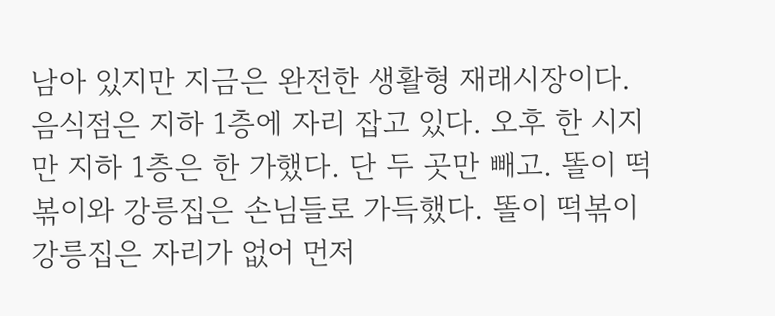남아 있지만 지금은 완전한 생활형 재래시장이다. 음식점은 지하 1층에 자리 잡고 있다. 오후 한 시지만 지하 1층은 한 가했다. 단 두 곳만 빼고. 똘이 떡볶이와 강릉집은 손님들로 가득했다. 똘이 떡볶이강릉집은 자리가 없어 먼저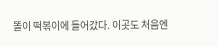똘이 떡볶이에 들어갔다. 이곳도 처음엔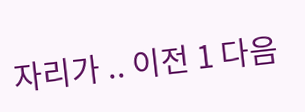자리가 .. 이전 1 다음